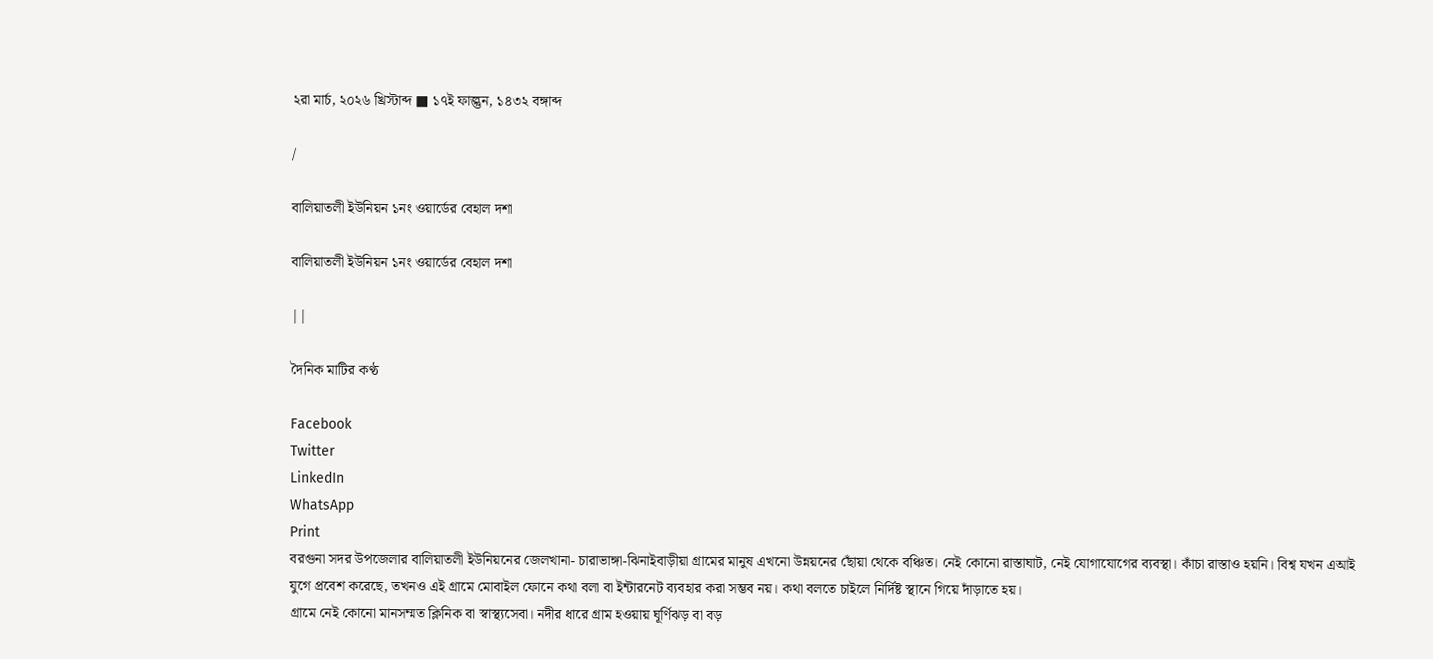২রা মার্চ, ২০২৬ খ্রিস্টাব্দ ■ ১৭ই ফাল্গুন, ১৪৩২ বঙ্গাব্দ

/

বালিয়াতলী ইউনিয়ন ১নং ওয়ার্ডের বেহাল দশা

বালিয়াতলী ইউনিয়ন ১নং ওয়ার্ডের বেহাল দশা

||

দৈনিক মাটির কণ্ঠ

Facebook
Twitter
LinkedIn
WhatsApp
Print
বরগুনা সদর উপজেলার বালিয়াতলী ইউনিয়নের জেলখানা- চারাভাঙ্গা-ঝিনাইবাড়ীয়া গ্রামের মানুষ এখনো উন্নয়নের ছোঁয়া থেকে বঞ্চিত। নেই কোনো রাস্তাঘাট, নেই যোগাযোগের ব্যবস্থা। কাঁচা রাস্তাও হয়নি। বিশ্ব যখন এআই যুগে প্রবেশ করেছে, তখনও এই গ্রামে মোবাইল ফোনে কথা বলা বা ইন্টারনেট ব্যবহার করা সম্ভব নয়। কথা বলতে চাইলে নির্দিষ্ট স্থানে গিয়ে দাঁড়াতে হয়।
গ্রামে নেই কোনো মানসম্মত ক্লিনিক বা স্বাস্থ্যসেবা। নদীর ধারে গ্রাম হওয়ায় ঘূর্ণিঝড় বা বড়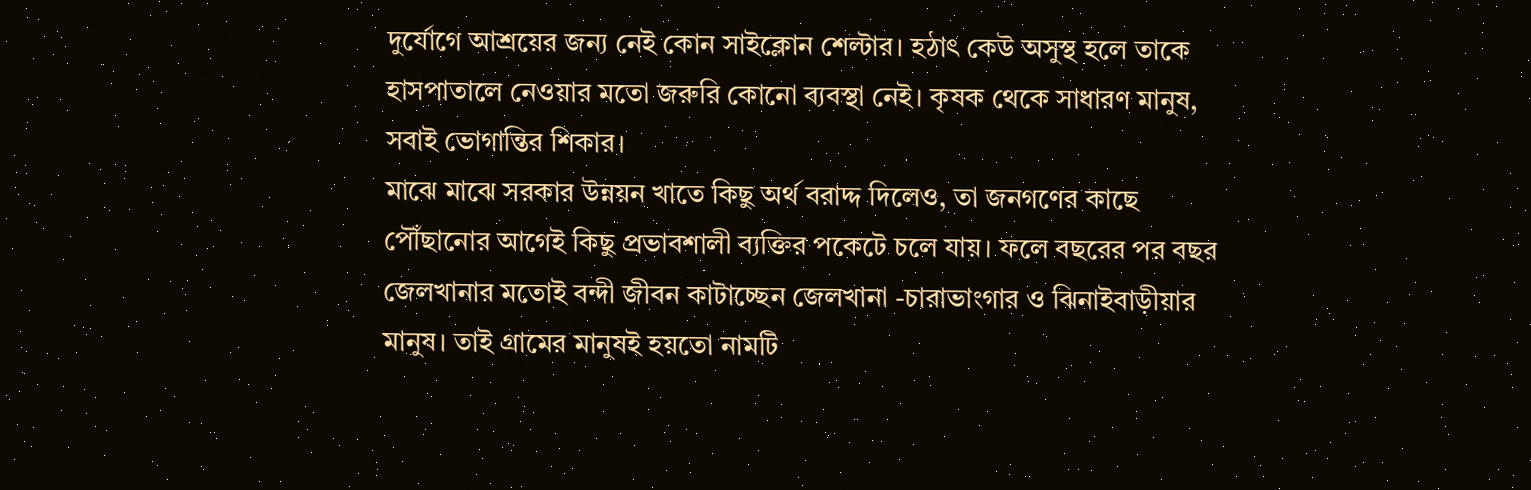দুর্যোগে আশ্রয়ের জন্য নেই কোন সাইক্লোন শেল্টার। হঠাৎ কেউ অসুস্থ হলে তাকে হাসপাতালে নেওয়ার মতো জরুরি কোনো ব্যবস্থা নেই। কৃষক থেকে সাধারণ মানুষ, সবাই ভোগান্তির শিকার।
মাঝে মাঝে সরকার উন্নয়ন খাতে কিছু অর্থ বরাদ্দ দিলেও, তা জনগণের কাছে পৌঁছানোর আগেই কিছু প্রভাবশালী ব্যক্তির পকেটে চলে যায়। ফলে বছরের পর বছর জেলখানার মতোই বন্দী জীবন কাটাচ্ছেন জেলখানা -চারাভাংগার ও ঝিনাইবাড়ীয়ার মানুষ। তাই গ্রামের মানুষই হয়তো নামটি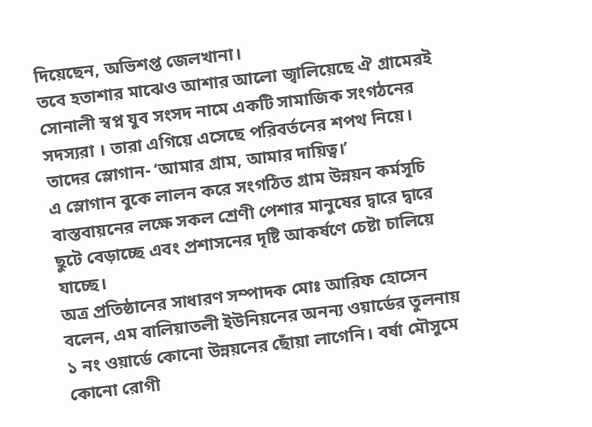দিয়েছেন, অভিশপ্ত জেলখানা।
তবে হতাশার মাঝেও আশার আলো জ্বালিয়েছে ঐ গ্রামেরই সোনালী স্বপ্ন যুব সংসদ নামে একটি সামাজিক সংগঠনের সদস্যরা । তারা এগিয়ে এসেছে পরিবর্তনের শপথ নিয়ে। তাদের স্লোগান- ‘আমার গ্রাম, আমার দায়িত্ব।’
এ স্লোগান বুকে লালন করে সংগঠিত গ্রাম উন্নয়ন কর্মসূচি বাস্তবায়নের লক্ষে সকল শ্রেণী পেশার মানুষের দ্বারে দ্বারে ছুটে বেড়াচ্ছে এবং প্রশাসনের দৃষ্টি আকর্ষণে চেষ্টা চালিয়ে যাচ্ছে।
অত্র প্রতিষ্ঠানের সাধারণ সম্পাদক মোঃ আরিফ হোসেন বলেন, এম বালিয়াতলী ইউনিয়নের অনন্য ওয়ার্ডের তুলনায় ১ নং ওয়ার্ডে কোনো উন্নয়নের ছোঁয়া লাগেনি। বর্ষা মৌসুমে কোনো রোগী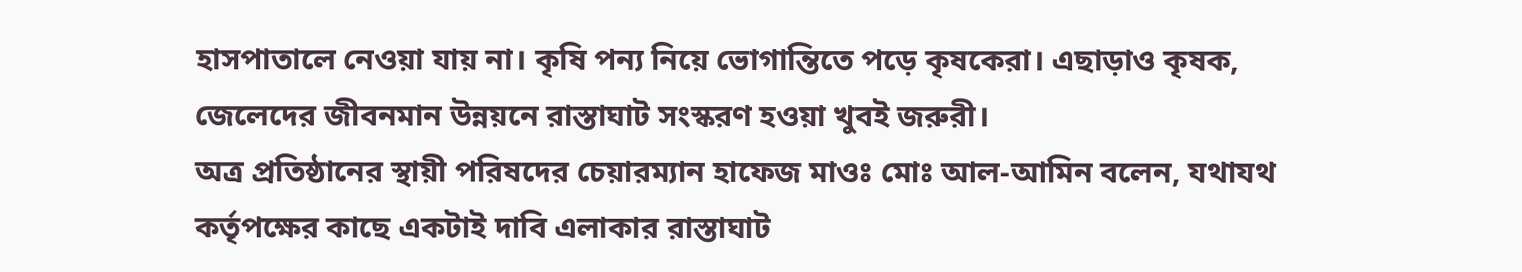হাসপাতালে নেওয়া যায় না। কৃষি পন্য নিয়ে ভোগান্তিতে পড়ে কৃষকেরা। এছাড়াও কৃষক, জেলেদের জীবনমান উন্নয়নে রাস্তাঘাট সংস্করণ হওয়া খুবই জরুরী।
অত্র প্রতিষ্ঠানের স্থায়ী পরিষদের চেয়ারম্যান হাফেজ মাওঃ মোঃ আল-আমিন বলেন, যথাযথ কর্তৃপক্ষের কাছে একটাই দাবি এলাকার রাস্তাঘাট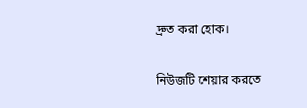দ্রুত করা হোক।

নিউজটি ‍শেয়ার করতে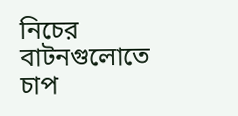নিচের বাটনগুলোতে চাপ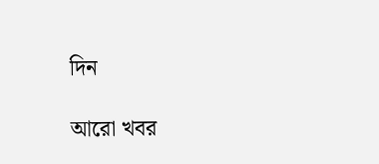দিন

আরো খবর